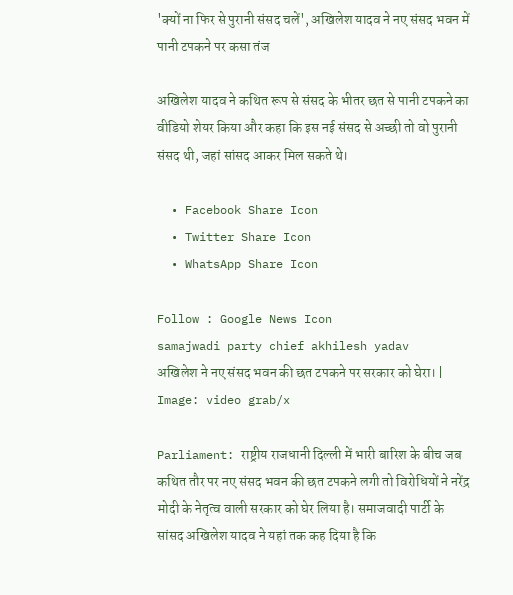'क्यों ना फिर से पुरानी संसद चलें', अखिलेश यादव ने नए संसद भवन में पानी टपकने पर कसा तंज

अखिलेश यादव ने कथित रूप से संसद के भीतर छत से पानी टपकने का वीडियो शेयर किया और कहा कि इस नई संसद से अच्छी तो वो पुरानी संसद थी, जहां सांसद आकर मिल सकते थे।

  • Facebook Share Icon
  • Twitter Share Icon
  • WhatsApp Share Icon

Follow : Google News Icon
samajwadi party chief akhilesh yadav
अखिलेश ने नए संसद भवन की छत टपकने पर सरकार को घेरा। | Image: video grab/x

Parliament: राष्ट्रीय राजधानी दिल्ली में भारी बारिश के बीच जब कथित तौर पर नए संसद भवन की छत टपकने लगी तो विरोधियों ने नरेंद्र मोदी के नेतृत्व वाली सरकार को घेर लिया है। समाजवादी पार्टी के सांसद अखिलेश यादव ने यहां तक कह दिया है कि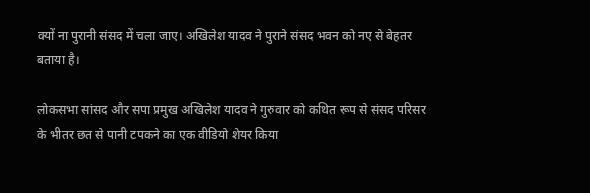क्यों ना पुरानी संसद में चला जाए। अखिलेश यादव ने पुराने संसद भवन को नए से बेहतर बताया है।

लोकसभा सांसद और सपा प्रमुख अखिलेश यादव ने गुरुवार को कथित रूप से संसद परिसर के भीतर छत से पानी टपकने का एक वीडियो शेयर किया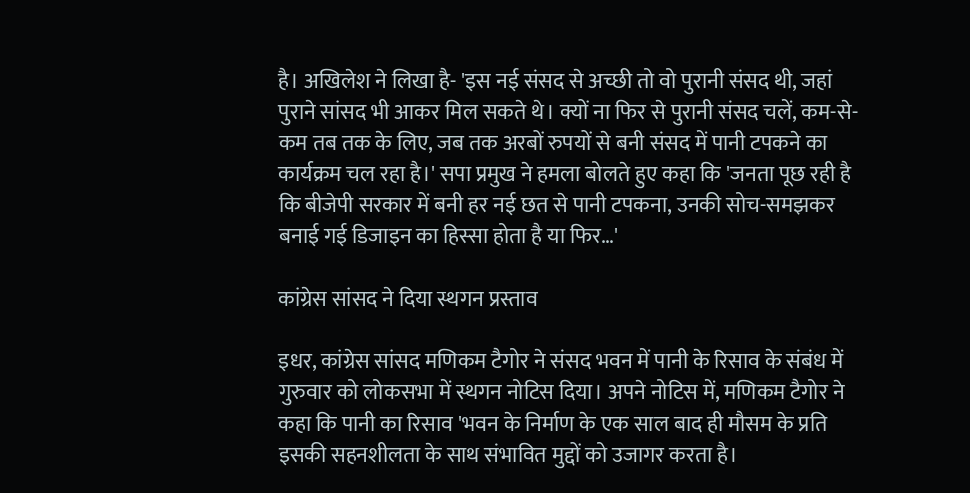है। अखिलेश ने लिखा है- 'इस नई संसद से अच्छी तो वो पुरानी संसद थी, जहां पुराने सांसद भी आकर मिल सकते थे। क्यों ना फिर से पुरानी संसद चलें, कम-से-कम तब तक के लिए, जब तक अरबों रुपयों से बनी संसद में पानी टपकने का कार्यक्रम चल रहा है।' सपा प्रमुख ने हमला बोलते हुए कहा कि 'जनता पूछ रही है कि बीजेपी सरकार में बनी हर नई छत से पानी टपकना, उनकी सोच-समझकर बनाई गई डिजाइन का हिस्सा होता है या फिर…'

कांग्रेस सांसद ने दिया स्थगन प्रस्ताव

इधर, कांग्रेस सांसद मणिकम टैगोर ने संसद भवन में पानी के रिसाव के संबंध में गुरुवार को लोकसभा में स्थगन नोटिस दिया। अपने नोटिस में, मणिकम टैगोर ने कहा कि पानी का रिसाव 'भवन के निर्माण के एक साल बाद ही मौसम के प्रति इसकी सहनशीलता के साथ संभावित मुद्दों को उजागर करता है।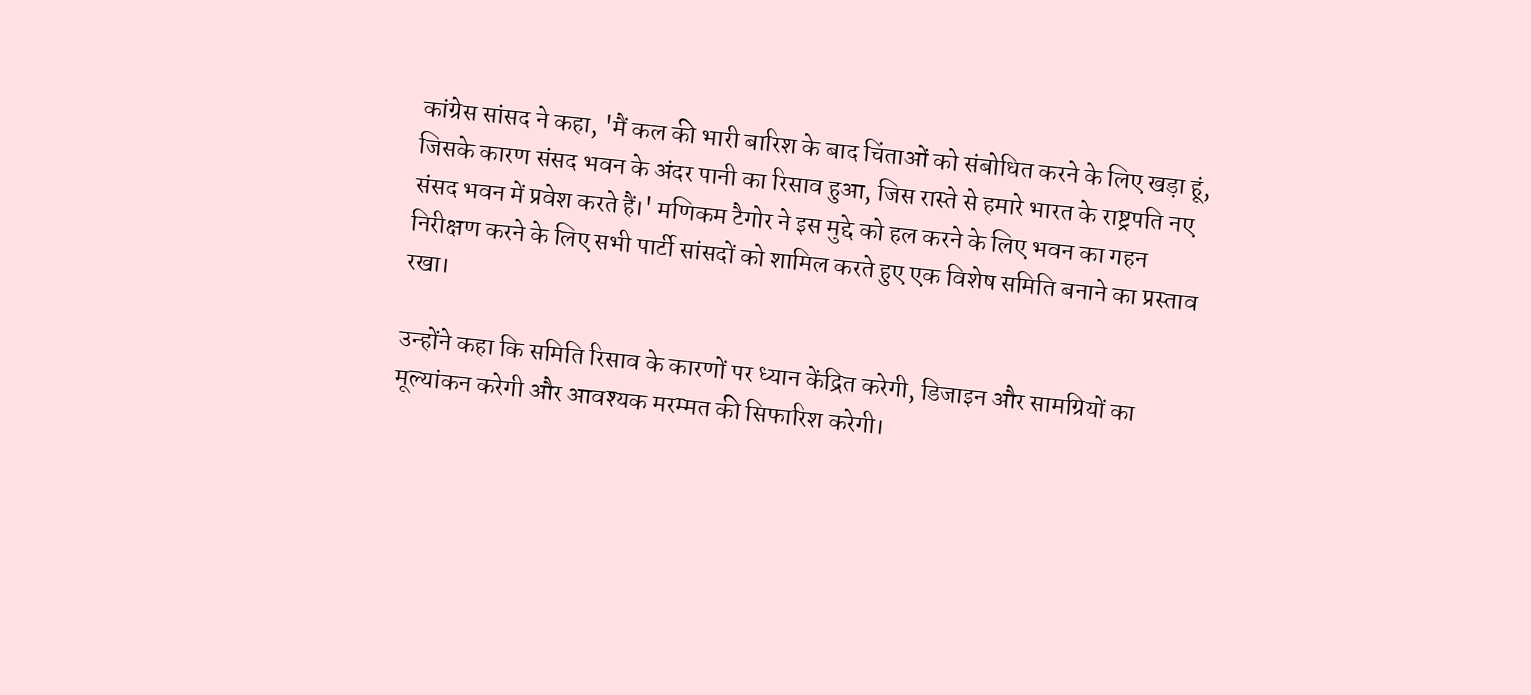कांग्रेस सांसद ने कहा, 'मैं कल की भारी बारिश के बाद चिंताओं को संबोधित करने के लिए खड़ा हूं, जिसके कारण संसद भवन के अंदर पानी का रिसाव हुआ, जिस रास्ते से हमारे भारत के राष्ट्रपति नए संसद भवन में प्रवेश करते हैं।' मणिकम टैगोर ने इस मुद्दे को हल करने के लिए भवन का गहन निरीक्षण करने के लिए सभी पार्टी सांसदों को शामिल करते हुए एक विशेष समिति बनाने का प्रस्ताव रखा।

उन्होंने कहा कि समिति रिसाव के कारणों पर ध्यान केंद्रित करेगी, डिजाइन और सामग्रियों का मूल्यांकन करेगी और आवश्यक मरम्मत की सिफारिश करेगी।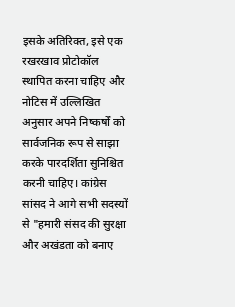इसके अतिरिक्त, इसे एक रखरखाव प्रोटोकॉल स्थापित करना चाहिए और नोटिस में उल्लिखित अनुसार अपने निष्कर्षों को सार्वजनिक रूप से साझा करके पारदर्शिता सुनिश्चित करनी चाहिए। कांग्रेस सांसद ने आगे सभी सदस्यों से "हमारी संसद की सुरक्षा और अखंडता को बनाए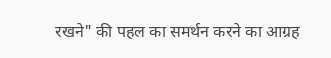रखने" की पहल का समर्थन करने का आग्रह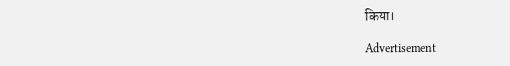किया।

Advertisement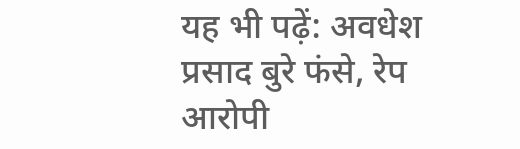यह भी पढ़ें: अवधेश प्रसाद बुरे फंसे, रेप आरोपी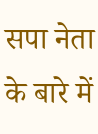सपा नेता के बारे में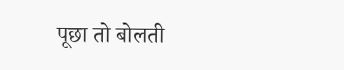पूछा तो बोलती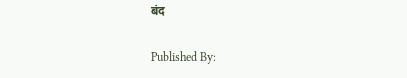बंद

Published By: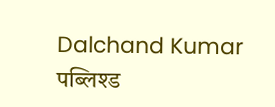Dalchand Kumar
पब्लिश्ड